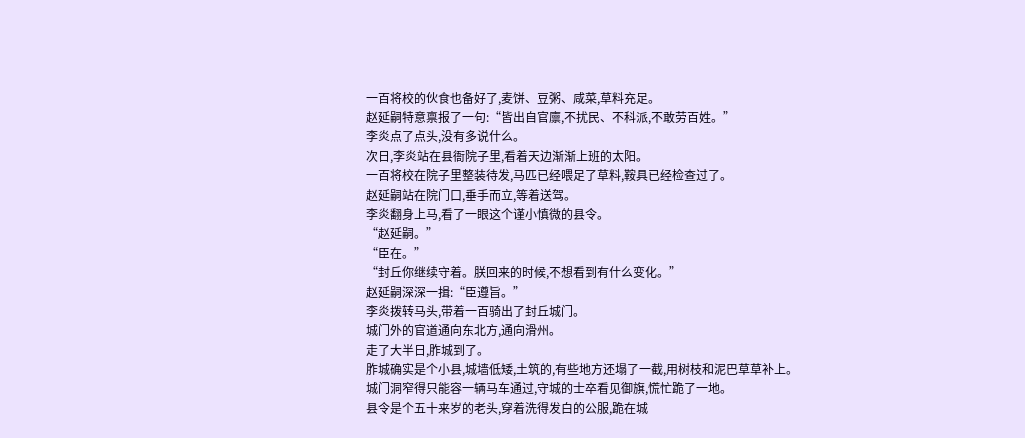一百将校的伙食也备好了,麦饼、豆粥、咸菜,草料充足。
赵延嗣特意禀报了一句:“皆出自官廪,不扰民、不科派,不敢劳百姓。”
李炎点了点头,没有多说什么。
次日,李炎站在县衙院子里,看着天边渐渐上班的太阳。
一百将校在院子里整装待发,马匹已经喂足了草料,鞍具已经检查过了。
赵延嗣站在院门口,垂手而立,等着送驾。
李炎翻身上马,看了一眼这个谨小慎微的县令。
“赵延嗣。”
“臣在。”
“封丘你继续守着。朕回来的时候,不想看到有什么变化。”
赵延嗣深深一揖:“臣遵旨。”
李炎拨转马头,带着一百骑出了封丘城门。
城门外的官道通向东北方,通向滑州。
走了大半日,胙城到了。
胙城确实是个小县,城墙低矮,土筑的,有些地方还塌了一截,用树枝和泥巴草草补上。
城门洞窄得只能容一辆马车通过,守城的士卒看见御旗,慌忙跪了一地。
县令是个五十来岁的老头,穿着洗得发白的公服,跪在城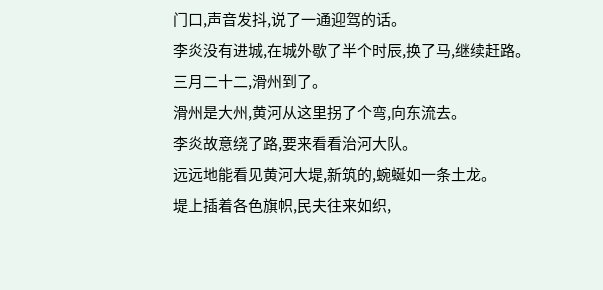门口,声音发抖,说了一通迎驾的话。
李炎没有进城,在城外歇了半个时辰,换了马,继续赶路。
三月二十二,滑州到了。
滑州是大州,黄河从这里拐了个弯,向东流去。
李炎故意绕了路,要来看看治河大队。
远远地能看见黄河大堤,新筑的,蜿蜒如一条土龙。
堤上插着各色旗帜,民夫往来如织,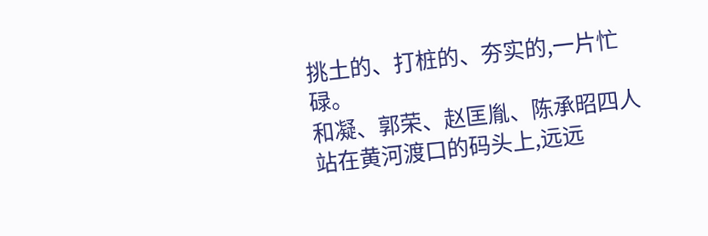挑土的、打桩的、夯实的,一片忙碌。
和凝、郭荣、赵匡胤、陈承昭四人站在黄河渡口的码头上,远远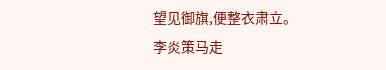望见御旗,便整衣肃立。
李炎策马走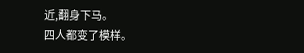近,翻身下马。
四人都变了模样。